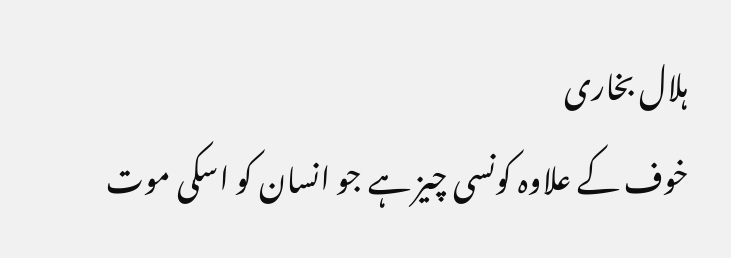ہلال بخاری
خوف کے علاوہ کونسی چیز ہے جو انسان کو اسکی موت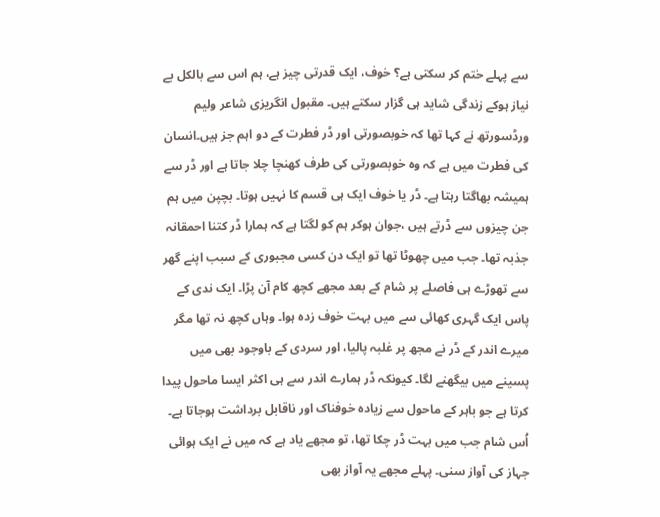سے پہلے ختم کر سکتی ہے؟ خوف، ایک قدرتی چیز ہے، ہم اس سے بالکل بے نیاز ہوکے زندگی شاید ہی گزار سکتے ہیں۔ مقبول انگریزی شاعر ولیم ورڈسورتھ نے کہا تھا کہ خوبصورتی اور ڈر فطرت کے دو اہم جز ہیں۔انسان کی فطرت میں ہے کہ وہ خوبصورتی کی طرف کھنچا چلا جاتا ہے اور ڈر سے ہمیشہ بھاگتا رہتا ہے۔ ڈر یا خوف ایک ہی قسم کا نہیں ہوتا۔ بچپن میں ہم جن چیزوں سے ڈرتے ہیں ،جوان ہوکر ہم کو لگتا ہے کہ ہمارا ڈر کتنا احمقانہ جذبہ تھا۔ جب میں چھوٹا تھا تو ایک دن کسی مجبوری کے سبب اپنے گھر سے تھوڑے ہی فاصلے پر شام کے بعد مجھے کچھ کام آن پڑا۔ ایک ندی کے پاس ایک گہری کھائی سے میں بہت خوف زدہ ہوا۔ وہاں کچھ نہ تھا مگر میرے اندر کے ڈر نے مجھ پر غلبہ پالیا، اور سردی کے باوجود بھی میں پسینے میں بیگھنے لگا۔ کیونکہ ڈر ہمارے اندر سے ہی اکثر ایسا ماحول پیدا کرتا ہے جو باہر کے ماحول سے زیادہ خوفناک اور ناقابل برداشت ہوجاتا ہے۔ اُس شام جب میں بہت ڈر چکا تھا، تو مجھے یاد ہے کہ میں نے ایک ہوائی جہاز کی آواز سنی۔ پہلے مجھے یہ آواز بھی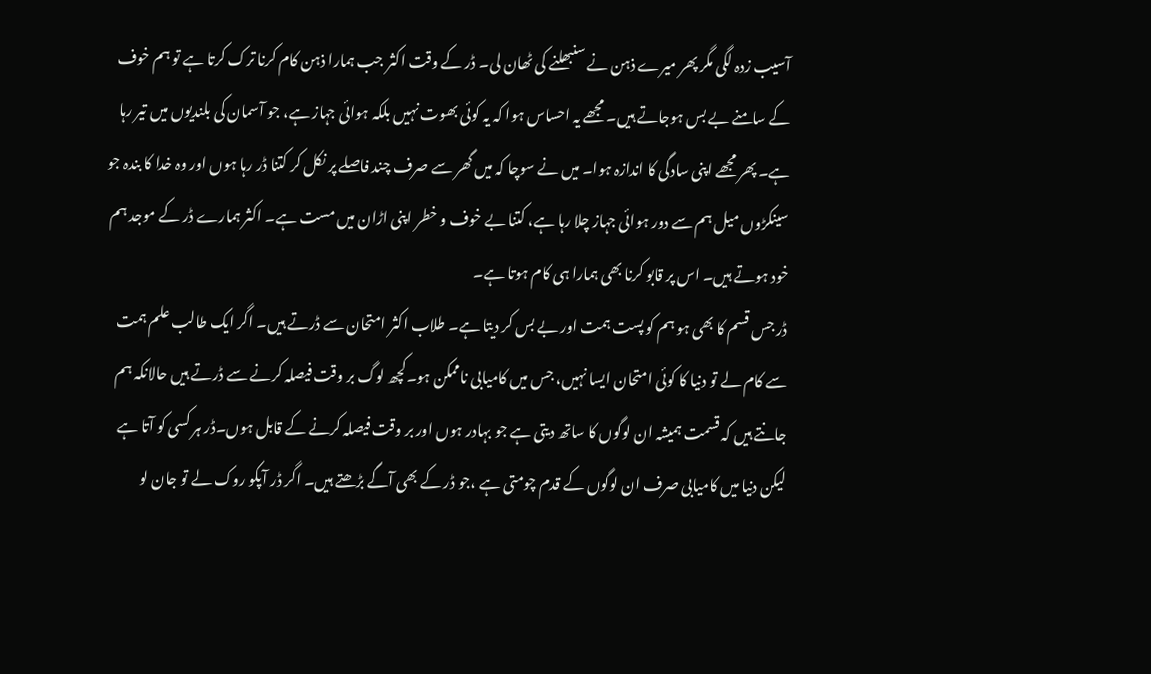آسیب زدہ لگی مگر پھر میرے ذہن نے سنبھلنے کی ٹھان لی۔ ڈر کے وقت اکثر جب ہمارا ذہن کام کرنا ترک کرتا ہے تو ہم خوف کے سامنے بے بس ہوجاتے ہیں۔ مجھے یہ احساس ہوا کہ یہ کوئی بھوت نہیں بلکہ ہوائی جہاز ہے، جو آسمان کی بلندیوں میں تیر رہا ہے۔ پھر مجھے اپنی سادگی کا اندازہ ہوا۔ میں نے سوچا کہ میں گھر سے صرف چند فاصلے پر نکل کر کتنا ڈر رہا ہوں اور وہ خدا کا بندہ جو سینکڑوں میل ہم سے دور ہوائی جہاز چلا رہا ہے، کتنا بے خوف و خطر اپنی اڑان میں مست ہے۔ اکثر ہمارے ڈر کے موجد ہم خود ہوتے ہیں۔ اس پر قابو کرنا بھی ہمارا ہی کام ہوتا ہے۔
ڈر جس قسم کا بھی ہو ہم کو پست ہمت اور بے بس کر دیتا ہے۔ طلاب اکثر امتحان سے ڈرتے ہیں۔ اگر ایک طالب علم ہمت سے کام لے تو دنیا کا کوئی امتحان ایسا نہیں، جس میں کامیابی ناممکن ہو۔کچھ لوگ بر وقت فیصلہ کرنے سے ڈرتے ہیں حالانکہ ہم جانتے ہیں کہ قسمت ہمیشہ ان لوگوں کا ساتھ دیتی ہے جو بہادر ہوں اور بر وقت فیصلہ کرنے کے قابل ہوں۔ڈر ہر کسی کو آتا ہے لیکن دنیا میں کامیابی صرف ان لوگوں کے قدم چومتی ہے ،جو ڈر کے بھی آگے بڑھتے ہیں۔ اگر ڈر آپکو روک لے تو جان لو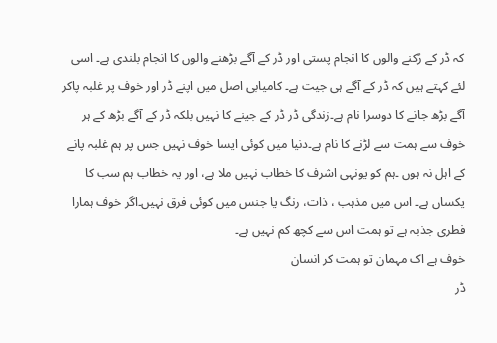کہ ڈر کے رُکنے والوں کا انجام پستی اور ڈر کے آگے بڑھنے والوں کا انجام بلندی ہے۔ اسی لئے کہتے ہیں کہ ڈر کے آگے ہی جیت ہے۔ کامیابی اصل میں اپنے ڈر اور خوف پر غلبہ پاکر آگے بڑھ جانے کا دوسرا نام ہے۔زندگی ڈر ڈر کے جینے کا نہیں بلکہ ڈر کے آگے بڑھ کے ہر خوف سے ہمت سے لڑنے کا نام ہے۔دنیا میں کوئی ایسا خوف نہیں جس پر ہم غلبہ پانے کے اہل نہ ہوں ۔ہم کو یونہی اشرف کا خطاب نہیں ملا ہے، اور یہ خطاب ہم سب کا یکساں ہے۔ اس میں مذہب ، ذات، رنگ یا جنس میں کوئی فرق نہیں۔اگر خوف ہمارا فطری جذبہ ہے تو ہمت اس سے کچھ کم نہیں ہے۔
خوف ہے اک مہمان تو ہمت کر انسان
ڈر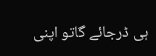ہی ڈرجائے گاتو اپنی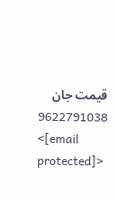قیمت جان
9622791038
<[email protected]>